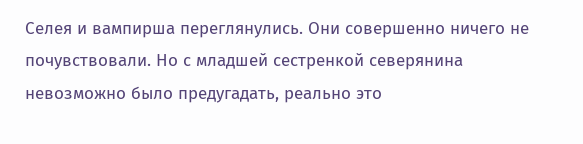Селея и вампирша переглянулись. Они совершенно ничего не почувствовали. Но с младшей сестренкой северянина невозможно было предугадать, реально это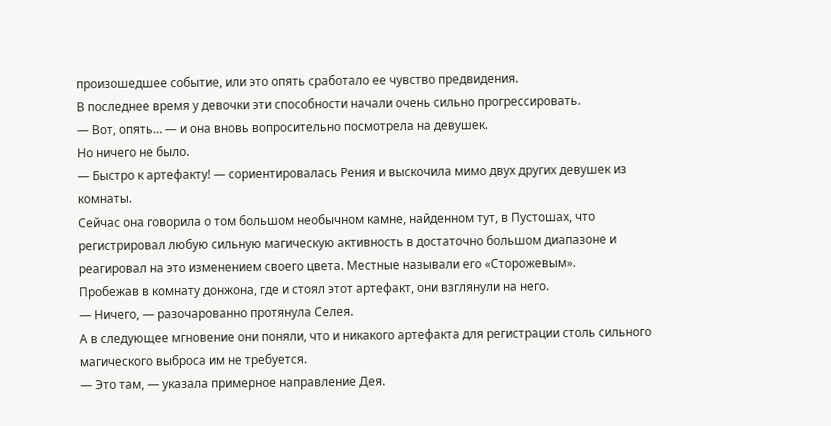произошедшее событие, или это опять сработало ее чувство предвидения.
В последнее время у девочки эти способности начали очень сильно прогрессировать.
— Вот, опять… — и она вновь вопросительно посмотрела на девушек.
Но ничего не было.
— Быстро к артефакту! — сориентировалась Рения и выскочила мимо двух других девушек из комнаты.
Сейчас она говорила о том большом необычном камне, найденном тут, в Пустошах, что регистрировал любую сильную магическую активность в достаточно большом диапазоне и реагировал на это изменением своего цвета. Местные называли его «Сторожевым».
Пробежав в комнату донжона, где и стоял этот артефакт, они взглянули на него.
— Ничего, — разочарованно протянула Селея.
А в следующее мгновение они поняли, что и никакого артефакта для регистрации столь сильного магического выброса им не требуется.
— Это там, — указала примерное направление Дея.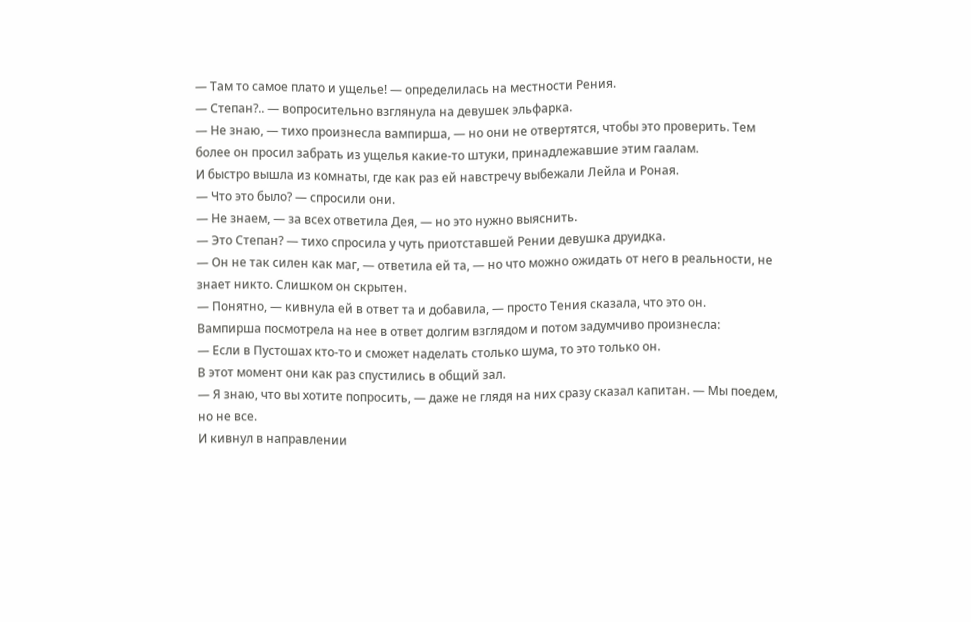— Там то самое плато и ущелье! — определилась на местности Рения.
— Степан?.. — вопросительно взглянула на девушек эльфарка.
— Не знаю, — тихо произнесла вампирша, — но они не отвертятся, чтобы это проверить. Тем более он просил забрать из ущелья какие-то штуки, принадлежавшие этим гаалам.
И быстро вышла из комнаты, где как раз ей навстречу выбежали Лейла и Роная.
— Что это было? — спросили они.
— Не знаем, — за всех ответила Дея, — но это нужно выяснить.
— Это Степан? — тихо спросила у чуть приотставшей Рении девушка друидка.
— Он не так силен как маг, — ответила ей та, — но что можно ожидать от него в реальности, не знает никто. Слишком он скрытен.
— Понятно, — кивнула ей в ответ та и добавила, — просто Тения сказала, что это он.
Вампирша посмотрела на нее в ответ долгим взглядом и потом задумчиво произнесла:
— Если в Пустошах кто-то и сможет наделать столько шума, то это только он.
В этот момент они как раз спустились в общий зал.
— Я знаю, что вы хотите попросить, — даже не глядя на них сразу сказал капитан. — Мы поедем, но не все.
И кивнул в направлении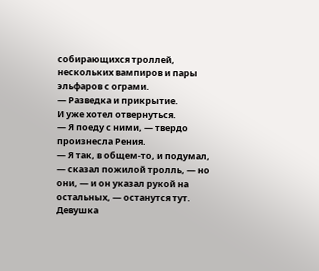собирающихся троллей, нескольких вампиров и пары эльфаров с ограми.
— Разведка и прикрытие.
И уже хотел отвернуться.
— Я поеду с ними, — твердо произнесла Рения.
— Я так, в общем-то, и подумал, — сказал пожилой тролль, — но они, — и он указал рукой на остальных, — останутся тут.
Девушка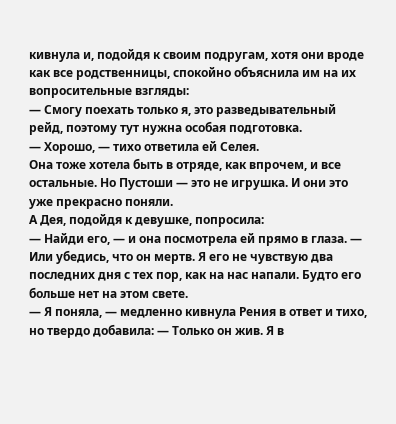кивнула и, подойдя к своим подругам, хотя они вроде как все родственницы, спокойно объяснила им на их вопросительные взгляды:
— Смогу поехать только я, это разведывательный рейд, поэтому тут нужна особая подготовка.
— Хорошо, — тихо ответила ей Селея.
Она тоже хотела быть в отряде, как впрочем, и все остальные. Но Пустоши — это не игрушка. И они это уже прекрасно поняли.
А Дея, подойдя к девушке, попросила:
— Найди его, — и она посмотрела ей прямо в глаза. — Или убедись, что он мертв. Я его не чувствую два последних дня с тех пор, как на нас напали. Будто его больше нет на этом свете.
— Я поняла, — медленно кивнула Рения в ответ и тихо, но твердо добавила: — Только он жив. Я в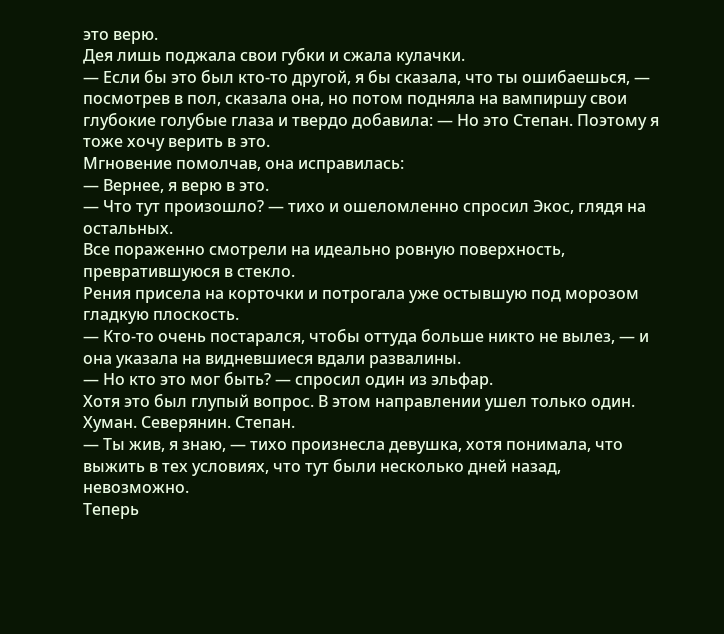это верю.
Дея лишь поджала свои губки и сжала кулачки.
— Если бы это был кто-то другой, я бы сказала, что ты ошибаешься, — посмотрев в пол, сказала она, но потом подняла на вампиршу свои глубокие голубые глаза и твердо добавила: — Но это Степан. Поэтому я тоже хочу верить в это.
Мгновение помолчав, она исправилась:
— Вернее, я верю в это.
— Что тут произошло? — тихо и ошеломленно спросил Экос, глядя на остальных.
Все пораженно смотрели на идеально ровную поверхность, превратившуюся в стекло.
Рения присела на корточки и потрогала уже остывшую под морозом гладкую плоскость.
— Кто-то очень постарался, чтобы оттуда больше никто не вылез, — и она указала на видневшиеся вдали развалины.
— Но кто это мог быть? — спросил один из эльфар.
Хотя это был глупый вопрос. В этом направлении ушел только один. Хуман. Северянин. Степан.
— Ты жив, я знаю, — тихо произнесла девушка, хотя понимала, что выжить в тех условиях, что тут были несколько дней назад, невозможно.
Теперь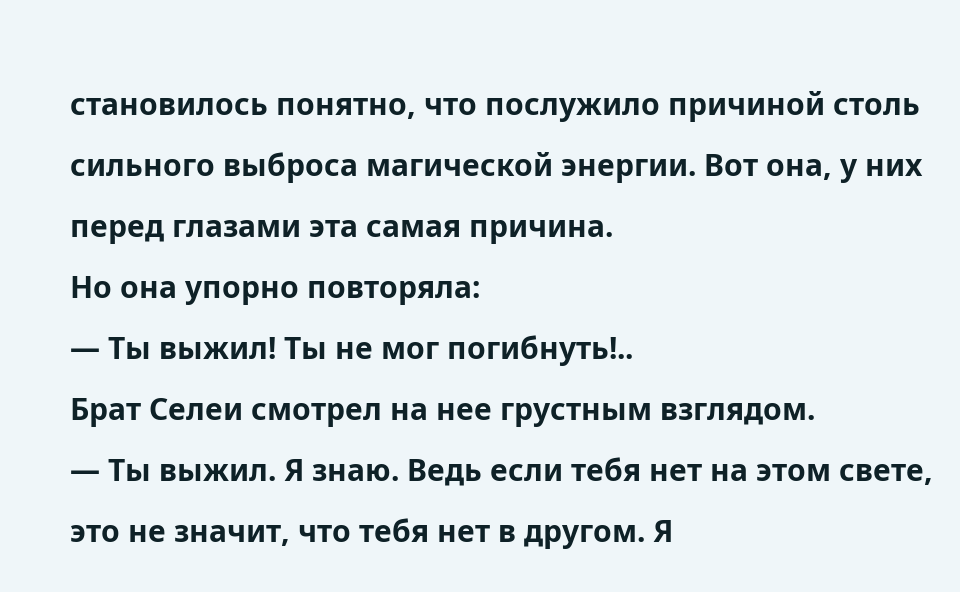становилось понятно, что послужило причиной столь сильного выброса магической энергии. Вот она, у них перед глазами эта самая причина.
Но она упорно повторяла:
— Ты выжил! Ты не мог погибнуть!..
Брат Селеи смотрел на нее грустным взглядом.
— Ты выжил. Я знаю. Ведь если тебя нет на этом свете, это не значит, что тебя нет в другом. Я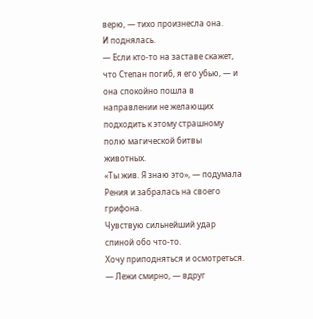верю, — тихо произнесла она.
И поднялась.
— Если кто-то на заставе скажет, что Степан погиб, я его убью, — и она спокойно пошла в направлении не желающих подходить к этому страшному полю магической битвы животных.
«Ты жив. Я знаю это», — подумала Рения и забралась на своего грифона.
Чувствую сильнейший удар спиной обо что-то.
Хочу приподняться и осмотреться.
— Лежи смирно, — вдруг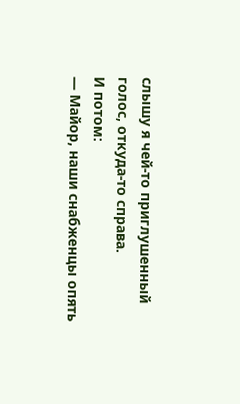слышу я чей-то приглушенный голос, откуда-то справа.
И потом:
— Майор, наши снабженцы опять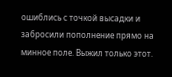ошиблись с точкой высадки и забросили пополнение прямо на минное поле. Выжил только этот.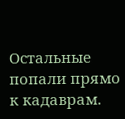Остальные попали прямо к кадаврам.